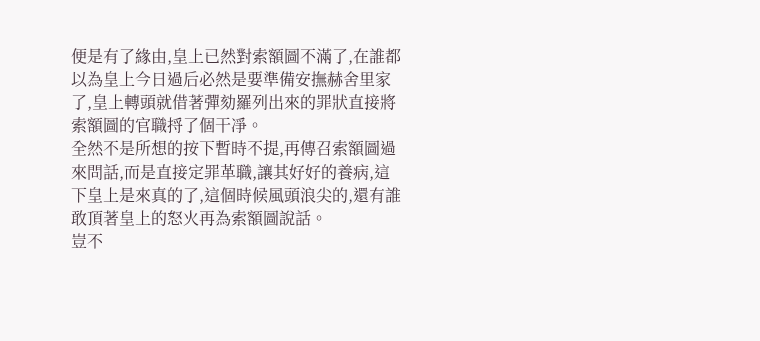便是有了緣由,皇上已然對索額圖不滿了,在誰都以為皇上今日過后必然是要準備安撫赫舍里家了,皇上轉頭就借著彈劾羅列出來的罪狀直接將索額圖的官職捋了個干凈。
全然不是所想的按下暫時不提,再傳召索額圖過來問話,而是直接定罪革職,讓其好好的養病,這下皇上是來真的了,這個時候風頭浪尖的,還有誰敢頂著皇上的怒火再為索額圖說話。
豈不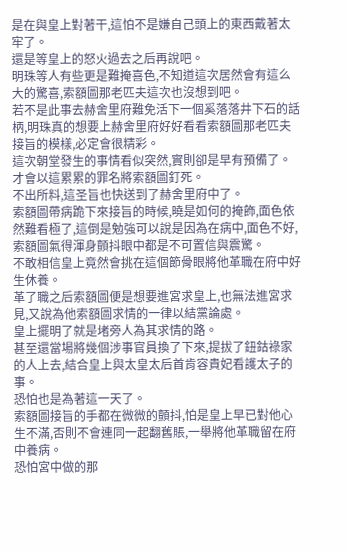是在與皇上對著干,這怕不是嫌自己頭上的東西戴著太牢了。
還是等皇上的怒火過去之后再說吧。
明珠等人有些更是難掩喜色,不知道這次居然會有這么大的驚喜,索額圖那老匹夫這次也沒想到吧。
若不是此事去赫舍里府難免活下一個奚落落井下石的話柄,明珠真的想要上赫舍里府好好看看索額圖那老匹夫接旨的模樣,必定會很精彩。
這次朝堂發生的事情看似突然,實則卻是早有預備了。
才會以這累累的罪名將索額圖釘死。
不出所料,這圣旨也快送到了赫舍里府中了。
索額圖帶病跪下來接旨的時候,曉是如何的掩飾,面色依然難看極了,這倒是勉強可以說是因為在病中,面色不好,索額圖氣得渾身顫抖眼中都是不可置信與震驚。
不敢相信皇上竟然會挑在這個節骨眼將他革職在府中好生休養。
革了職之后索額圖便是想要進宮求皇上,也無法進宮求見,又說為他索額圖求情的一律以結黨論處。
皇上擺明了就是堵旁人為其求情的路。
甚至還當場將幾個涉事官員換了下來,提拔了鈕鈷祿家的人上去,結合皇上與太皇太后首肯容貴妃看護太子的事。
恐怕也是為著這一天了。
索額圖接旨的手都在微微的顫抖,怕是皇上早已對他心生不滿,否則不會連同一起翻舊賬,一舉將他革職留在府中養病。
恐怕宮中做的那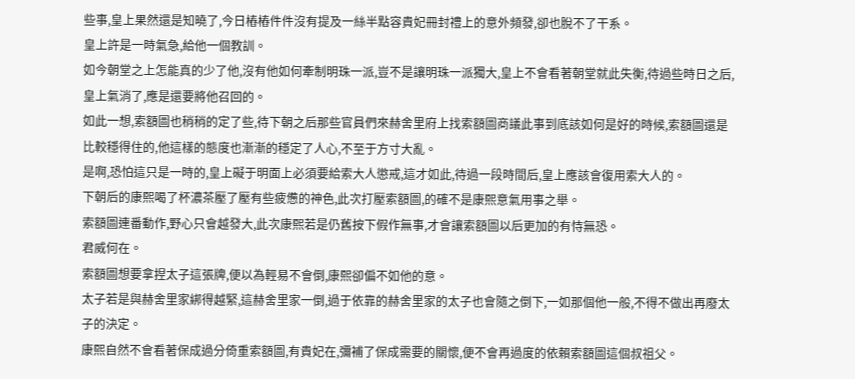些事,皇上果然還是知曉了,今日樁樁件件沒有提及一絲半點容貴妃冊封禮上的意外頻發,卻也脫不了干系。
皇上許是一時氣急,給他一個教訓。
如今朝堂之上怎能真的少了他,沒有他如何牽制明珠一派,豈不是讓明珠一派獨大,皇上不會看著朝堂就此失衡,待過些時日之后,皇上氣消了,應是還要將他召回的。
如此一想,索額圖也稍稍的定了些,待下朝之后那些官員們來赫舍里府上找索額圖商議此事到底該如何是好的時候,索額圖還是比較穩得住的,他這樣的態度也漸漸的穩定了人心,不至于方寸大亂。
是啊,恐怕這只是一時的,皇上礙于明面上必須要給索大人懲戒,這才如此,待過一段時間后,皇上應該會復用索大人的。
下朝后的康熙喝了杯濃茶壓了壓有些疲憊的神色,此次打壓索額圖,的確不是康熙意氣用事之舉。
索額圖連番動作,野心只會越發大,此次康熙若是仍舊按下假作無事,才會讓索額圖以后更加的有恃無恐。
君威何在。
索額圖想要拿捏太子這張牌,便以為輕易不會倒,康熙卻偏不如他的意。
太子若是與赫舍里家綁得越緊,這赫舍里家一倒,過于依靠的赫舍里家的太子也會隨之倒下,一如那個他一般,不得不做出再廢太子的決定。
康熙自然不會看著保成過分倚重索額圖,有貴妃在,彌補了保成需要的關懷,便不會再過度的依賴索額圖這個叔祖父。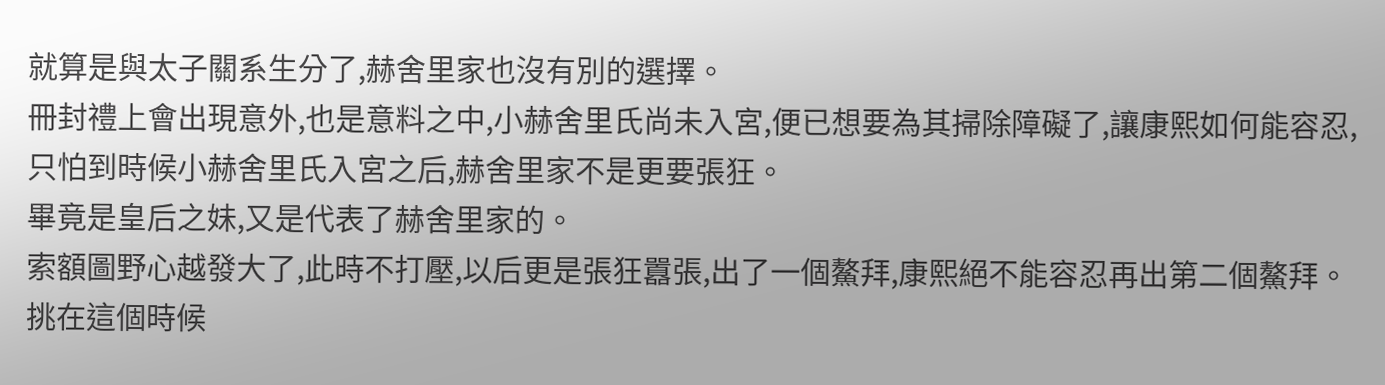就算是與太子關系生分了,赫舍里家也沒有別的選擇。
冊封禮上會出現意外,也是意料之中,小赫舍里氏尚未入宮,便已想要為其掃除障礙了,讓康熙如何能容忍,只怕到時候小赫舍里氏入宮之后,赫舍里家不是更要張狂。
畢竟是皇后之妹,又是代表了赫舍里家的。
索額圖野心越發大了,此時不打壓,以后更是張狂囂張,出了一個鰲拜,康熙絕不能容忍再出第二個鰲拜。
挑在這個時候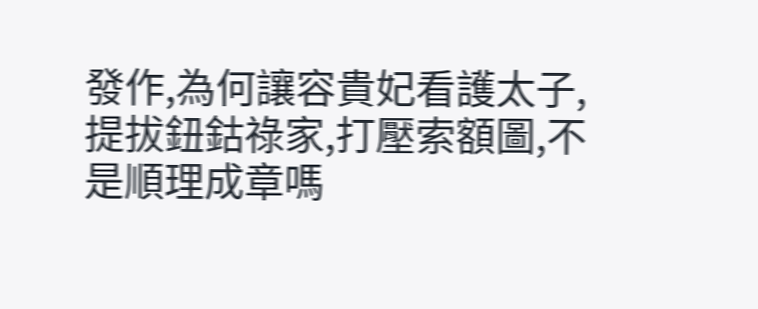發作,為何讓容貴妃看護太子,提拔鈕鈷祿家,打壓索額圖,不是順理成章嗎